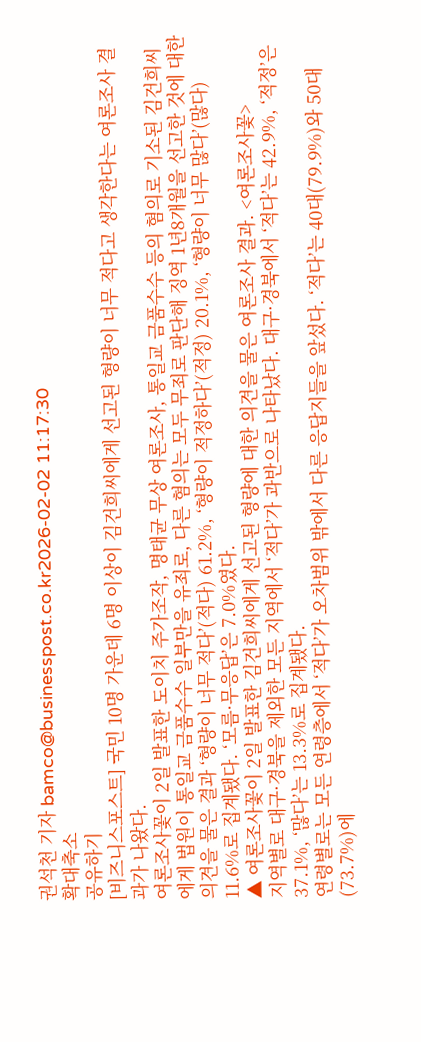권석천 기자 bamco@businesspost.co.kr2026-02-02 11:17:30
확대축소
공유하기
[비즈니스포스트] 국민 10명 가운데 6명 이상이 김건희씨에게 선고된 형량이 너무 적다고 생각한다는 여론조사 결과가 나왔다.
여론조사꽃이 2일 발표한 도이치 주가조작, 명태균 무상 여론조사, 통일교 금품수수 등의 혐의로 기소된 김건희씨에게 법원이 통일교 금품수수 일부만을 유죄로, 다른 혐의는 모두 무죄로 판단해 징역 1년8개월을 선고한 것에 대한 의견을 물은 결과 ‘형량이 너무 적다’(적다) 61.2%, ‘형량이 적정하다’(적정) 20.1%, ‘형량이 너무 많다’(많다) 11.6%로 집계됐다. ‘모름·무응답’은 7.0%였다.
▲ 여론조사꽃이 2일 발표한 김건희씨에게 선고된 형량에 대한 의견을 물은 여론조사 결과. <여론조사꽃>
지역별로 대구·경북을 제외한 모든 지역에서 ‘적다’가 과반으로 나타났다. 대구·경북에서 ‘적다’는 42.9%, ‘적정’은 37.1%, ‘많다’는 13.3%로 집계됐다.
연령별로는 모든 연령층에서 ‘적다’가 오차범위 밖에서 다른 응답지들을 앞섰다. ‘적다’는 40대(79.9%)와 50대(73.7%)에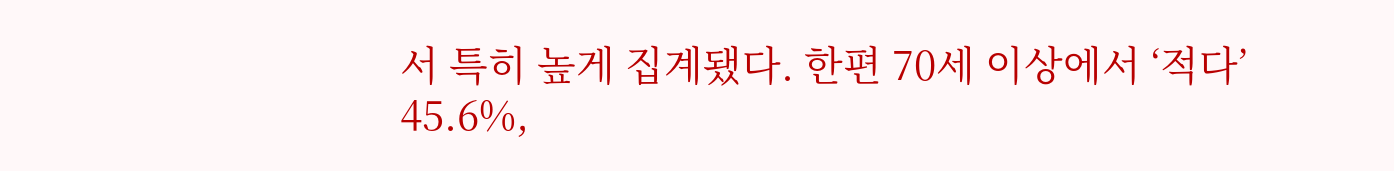서 특히 높게 집계됐다. 한편 70세 이상에서 ‘적다’ 45.6%,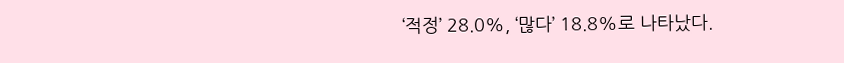‘적정’ 28.0%, ‘많다’ 18.8%로 나타났다.